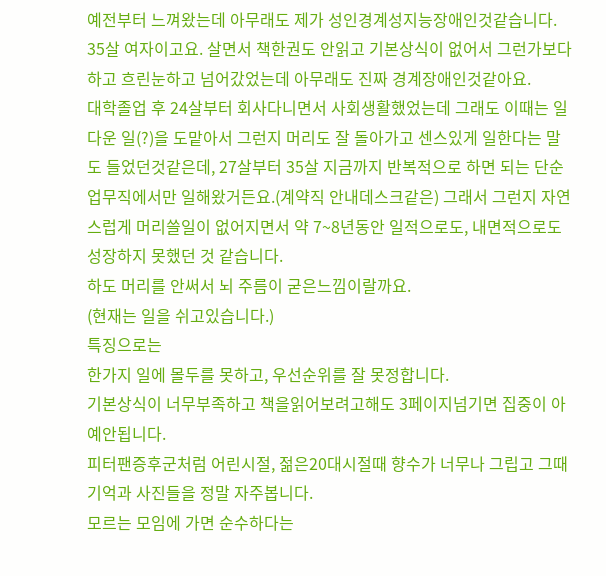예전부터 느껴왔는데 아무래도 제가 성인경계성지능장애인것같습니다. 35살 여자이고요. 살면서 책한권도 안읽고 기본상식이 없어서 그런가보다하고 흐린눈하고 넘어갔었는데 아무래도 진짜 경계장애인것같아요.
대학졸업 후 24살부터 회사다니면서 사회생활했었는데 그래도 이때는 일다운 일(?)을 도맡아서 그런지 머리도 잘 돌아가고 센스있게 일한다는 말도 들었던것같은데, 27살부터 35살 지금까지 반복적으로 하면 되는 단순업무직에서만 일해왔거든요.(계약직 안내데스크같은) 그래서 그런지 자연스럽게 머리쓸일이 없어지면서 약 7~8년동안 일적으로도, 내면적으로도 성장하지 못했던 것 같습니다.
하도 머리를 안써서 뇌 주름이 굳은느낌이랄까요.
(현재는 일을 쉬고있습니다.)
특징으로는
한가지 일에 몰두를 못하고, 우선순위를 잘 못정합니다.
기본상식이 너무부족하고 책을읽어보려고해도 3페이지넘기면 집중이 아예안됩니다.
피터팬증후군처럼 어린시절, 젊은20대시절때 향수가 너무나 그립고 그때 기억과 사진들을 정말 자주봅니다.
모르는 모임에 가면 순수하다는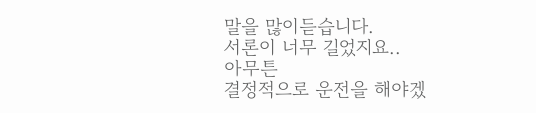말을 많이듣습니다.
서론이 너무 길었지요..
아무튼
결정적으로 운전을 해야겠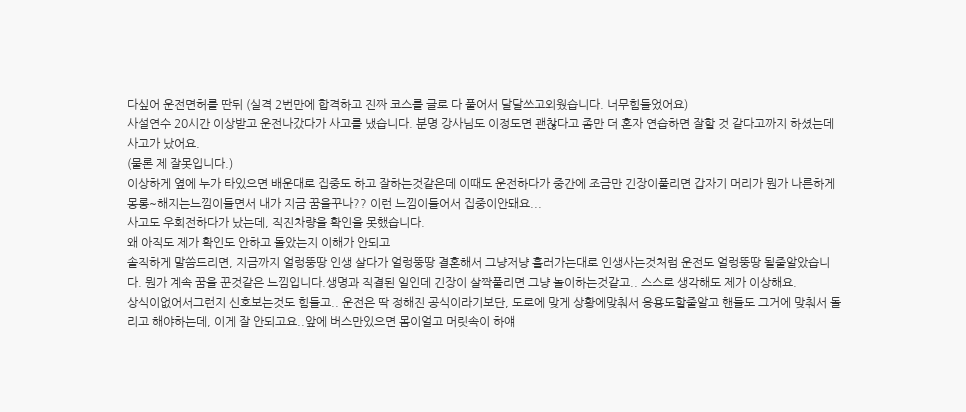다싶어 운전면허를 딴뒤 (실격 2번만에 합격하고 진짜 코스를 글로 다 풀어서 달달쓰고외웠습니다. 너무힘들었어요)
사설연수 20시간 이상받고 운전나갔다가 사고를 냈습니다. 분명 강사님도 이정도면 괜찮다고 좀만 더 혼자 연습하면 잘할 것 같다고까지 하셨는데 사고가 났어요.
(물론 제 잘못입니다.)
이상하게 옆에 누가 타있으면 배운대로 집중도 하고 잘하는것같은데 이때도 운전하다가 중간에 조금만 긴장이풀리면 갑자기 머리가 뭔가 나른하게 몽롱~해지는느낌이들면서 내가 지금 꿈을꾸나?? 이런 느낌이들어서 집중이안돼요...
사고도 우회전하다가 났는데, 직진차량을 확인을 못했습니다.
왜 아직도 제가 확인도 안하고 돌았는지 이해가 안되고
솔직하게 말씀드리면, 지금까지 얼렁뚱땅 인생 살다가 얼렁뚱땅 결혼해서 그냥저냥 흘러가는대로 인생사는것처럼 운전도 얼렁뚱땅 될줄알았습니다. 뭔가 계속 꿈을 꾼것같은 느낌입니다.생명과 직결된 일인데 긴장이 살짝풀리면 그냥 놀이하는것같고.. 스스로 생각해도 제가 이상해요.
상식이없어서그런지 신호보는것도 힘들고.. 운전은 딱 정해진 공식이라기보단, 도로에 맞게 상황에맞춰서 응용도할줄알고 핸들도 그거에 맞춰서 돌리고 해야하는데, 이게 잘 안되고요..앞에 버스만있으면 몸이얼고 머릿속이 하얘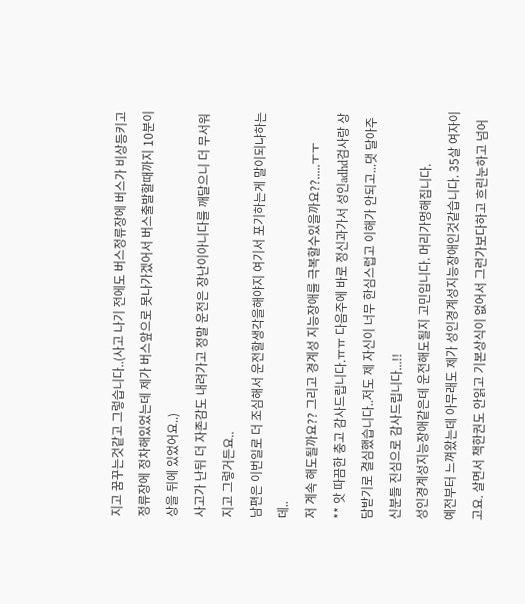지고 꿈꾸는것같고 그렇습니다..(사고 나기 전에도 버스정류장에 버스가 비상등키고 정류장에 정차해있었는데 제가 버스앞으로 못나가겠어서 버스출발할때까지 10분이상을 뒤에 있었어요..)
사고가 난뒤 더 자존감도 내려가고 정말 운전은 장난이아니다를 깨달으니 더 무서워지고 그렇거든요..
남편은 이번일로 더 조심해서 운전할생각을해야지 여기서 포기하는게 말이되냐하는데..
저 계속 해도될까요?? 그리고 경계성 지능장애를 극복할수있을까요??.....ㅜㅜ
** 앗 따끔한 충고 감사드립니다.ㅠㅠ 다음주에 바로 정신과가서 성인adhd검사랑 상담받기로 결심했습니다..저도 제 자신이 너무 한심스럽고 이해가 안되고...댓 달아주신분들 진심으로 감사드립니다...!!
성인경계성지능장애같은데 운전해도될지 고민입니다. 머리가멍해집니다.
예전부터 느껴왔는데 아무래도 제가 성인경계성지능장애인것같습니다. 35살 여자이고요. 살면서 책한권도 안읽고 기본상식이 없어서 그런가보다하고 흐린눈하고 넘어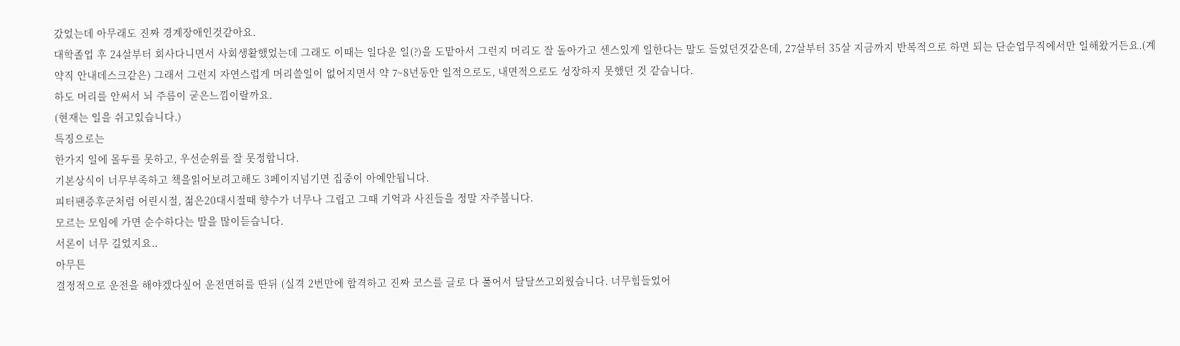갔었는데 아무래도 진짜 경계장애인것같아요.
대학졸업 후 24살부터 회사다니면서 사회생활했었는데 그래도 이때는 일다운 일(?)을 도맡아서 그런지 머리도 잘 돌아가고 센스있게 일한다는 말도 들었던것같은데, 27살부터 35살 지금까지 반복적으로 하면 되는 단순업무직에서만 일해왔거든요.(계약직 안내데스크같은) 그래서 그런지 자연스럽게 머리쓸일이 없어지면서 약 7~8년동안 일적으로도, 내면적으로도 성장하지 못했던 것 같습니다.
하도 머리를 안써서 뇌 주름이 굳은느낌이랄까요.
(현재는 일을 쉬고있습니다.)
특징으로는
한가지 일에 몰두를 못하고, 우선순위를 잘 못정합니다.
기본상식이 너무부족하고 책을읽어보려고해도 3페이지넘기면 집중이 아예안됩니다.
피터팬증후군처럼 어린시절, 젊은20대시절때 향수가 너무나 그립고 그때 기억과 사진들을 정말 자주봅니다.
모르는 모임에 가면 순수하다는 말을 많이듣습니다.
서론이 너무 길었지요..
아무튼
결정적으로 운전을 해야겠다싶어 운전면허를 딴뒤 (실격 2번만에 합격하고 진짜 코스를 글로 다 풀어서 달달쓰고외웠습니다. 너무힘들었어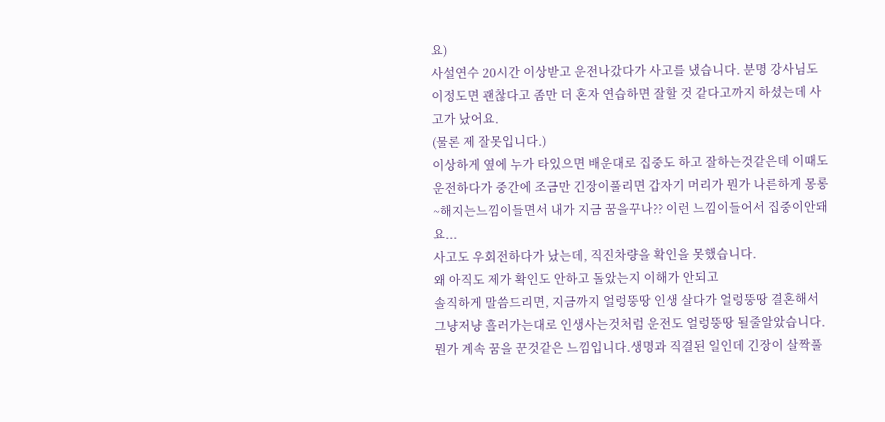요)
사설연수 20시간 이상받고 운전나갔다가 사고를 냈습니다. 분명 강사님도 이정도면 괜찮다고 좀만 더 혼자 연습하면 잘할 것 같다고까지 하셨는데 사고가 났어요.
(물론 제 잘못입니다.)
이상하게 옆에 누가 타있으면 배운대로 집중도 하고 잘하는것같은데 이때도 운전하다가 중간에 조금만 긴장이풀리면 갑자기 머리가 뭔가 나른하게 몽롱~해지는느낌이들면서 내가 지금 꿈을꾸나?? 이런 느낌이들어서 집중이안돼요...
사고도 우회전하다가 났는데, 직진차량을 확인을 못했습니다.
왜 아직도 제가 확인도 안하고 돌았는지 이해가 안되고
솔직하게 말씀드리면, 지금까지 얼렁뚱땅 인생 살다가 얼렁뚱땅 결혼해서 그냥저냥 흘러가는대로 인생사는것처럼 운전도 얼렁뚱땅 될줄알았습니다. 뭔가 계속 꿈을 꾼것같은 느낌입니다.생명과 직결된 일인데 긴장이 살짝풀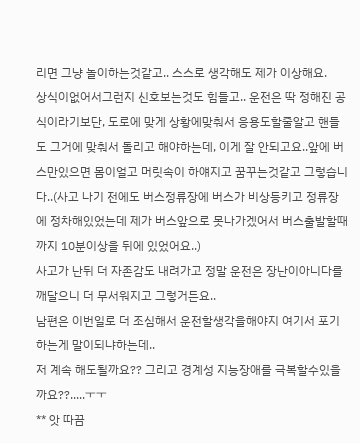리면 그냥 놀이하는것같고.. 스스로 생각해도 제가 이상해요.
상식이없어서그런지 신호보는것도 힘들고.. 운전은 딱 정해진 공식이라기보단, 도로에 맞게 상황에맞춰서 응용도할줄알고 핸들도 그거에 맞춰서 돌리고 해야하는데, 이게 잘 안되고요..앞에 버스만있으면 몸이얼고 머릿속이 하얘지고 꿈꾸는것같고 그렇습니다..(사고 나기 전에도 버스정류장에 버스가 비상등키고 정류장에 정차해있었는데 제가 버스앞으로 못나가겠어서 버스출발할때까지 10분이상을 뒤에 있었어요..)
사고가 난뒤 더 자존감도 내려가고 정말 운전은 장난이아니다를 깨달으니 더 무서워지고 그렇거든요..
남편은 이번일로 더 조심해서 운전할생각을해야지 여기서 포기하는게 말이되냐하는데..
저 계속 해도될까요?? 그리고 경계성 지능장애를 극복할수있을까요??.....ㅜㅜ
** 앗 따끔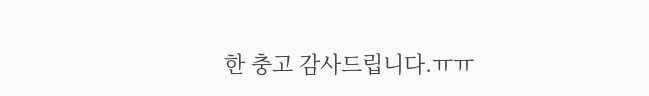한 충고 감사드립니다.ㅠㅠ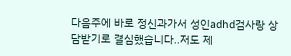다음주에 바로 정신과가서 성인adhd검사랑 상담받기로 결심했습니다..저도 제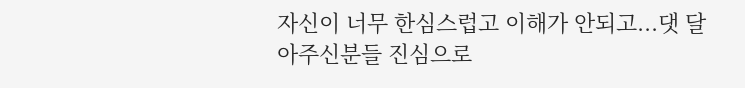자신이 너무 한심스럽고 이해가 안되고...댓 달아주신분들 진심으로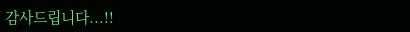감사드립니다...!!